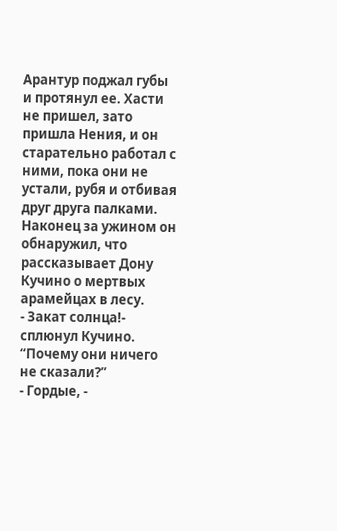Арантур поджал губы и протянул ее. Хасти не пришел, зато пришла Нения, и он старательно работал с ними, пока они не устали, рубя и отбивая друг друга палками.
Наконец за ужином он обнаружил, что рассказывает Дону Кучино о мертвых арамейцах в лесу.
- Закат солнца!- сплюнул Кучино. “Почему они ничего не сказали?”
- Гордые, -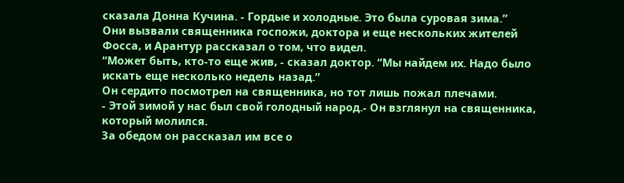сказала Донна Кучина. - Гордые и холодные. Это была суровая зима.”
Они вызвали священника госпожи, доктора и еще нескольких жителей Фосса, и Арантур рассказал о том, что видел.
“Может быть, кто-то еще жив, - сказал доктор. “Мы найдем их. Надо было искать еще несколько недель назад.”
Он сердито посмотрел на священника, но тот лишь пожал плечами.
- Этой зимой у нас был свой голодный народ.- Он взглянул на священника, который молился.
За обедом он рассказал им все о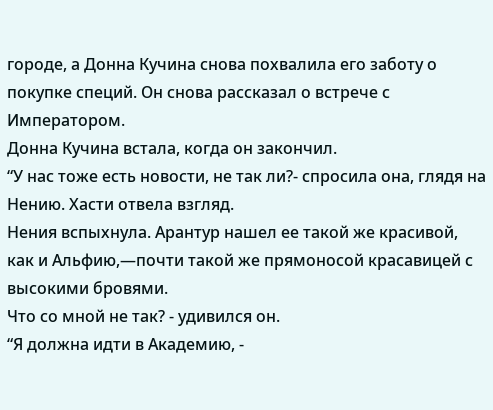городе, а Донна Кучина снова похвалила его заботу о покупке специй. Он снова рассказал о встрече с Императором.
Донна Кучина встала, когда он закончил.
“У нас тоже есть новости, не так ли?- спросила она, глядя на Нению. Хасти отвела взгляд.
Нения вспыхнула. Арантур нашел ее такой же красивой, как и Альфию,—почти такой же прямоносой красавицей с высокими бровями.
Что со мной не так? - удивился он.
“Я должна идти в Академию, -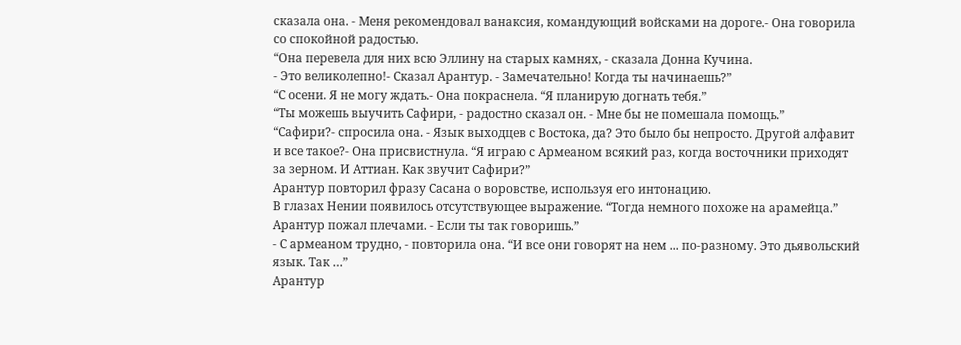сказала она. - Меня рекомендовал ванаксия, командующий войсками на дороге.- Она говорила со спокойной радостью.
“Она перевела для них всю Эллину на старых камнях, - сказала Донна Кучина.
- Это великолепно!- Сказал Арантур. - Замечательно! Когда ты начинаешь?”
“С осени. Я не могу ждать.- Она покраснела. “Я планирую догнать тебя.”
“Ты можешь выучить Сафири, - радостно сказал он. - Мне бы не помешала помощь.”
“Сафири?- спросила она. - Язык выходцев с Востока, да? Это было бы непросто. Другой алфавит и все такое?- Она присвистнула. “Я играю с Армеаном всякий раз, когда восточники приходят за зерном. И Аттиан. Как звучит Сафири?”
Арантур повторил фразу Сасана о воровстве, используя его интонацию.
В глазах Нении появилось отсутствующее выражение. “Тогда немного похоже на арамейца.”
Арантур пожал плечами. - Если ты так говоришь.”
- С армеаном трудно, - повторила она. “И все они говорят на нем ... по-разному. Это дьявольский язык. Так …”
Арантур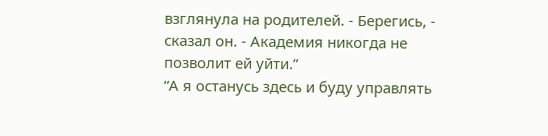взглянула на родителей. - Берегись, - сказал он. - Академия никогда не позволит ей уйти.”
“А я останусь здесь и буду управлять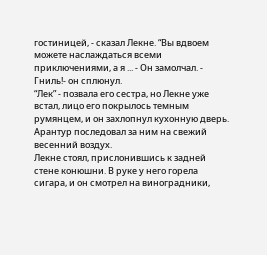гостиницей, - сказал Лекне. “Вы вдвоем можете наслаждаться всеми приключениями, а я ... - Он замолчал. - Гниль!- он сплюнул.
“Лек” - позвала его сестра, но Лекне уже встал, лицо его покрылось темным румянцем, и он захлопнул кухонную дверь.
Арантур последовал за ним на свежий весенний воздух.
Лекне стоял, прислонившись к задней стене конюшни. В руке у него горела сигара, и он смотрел на виноградники,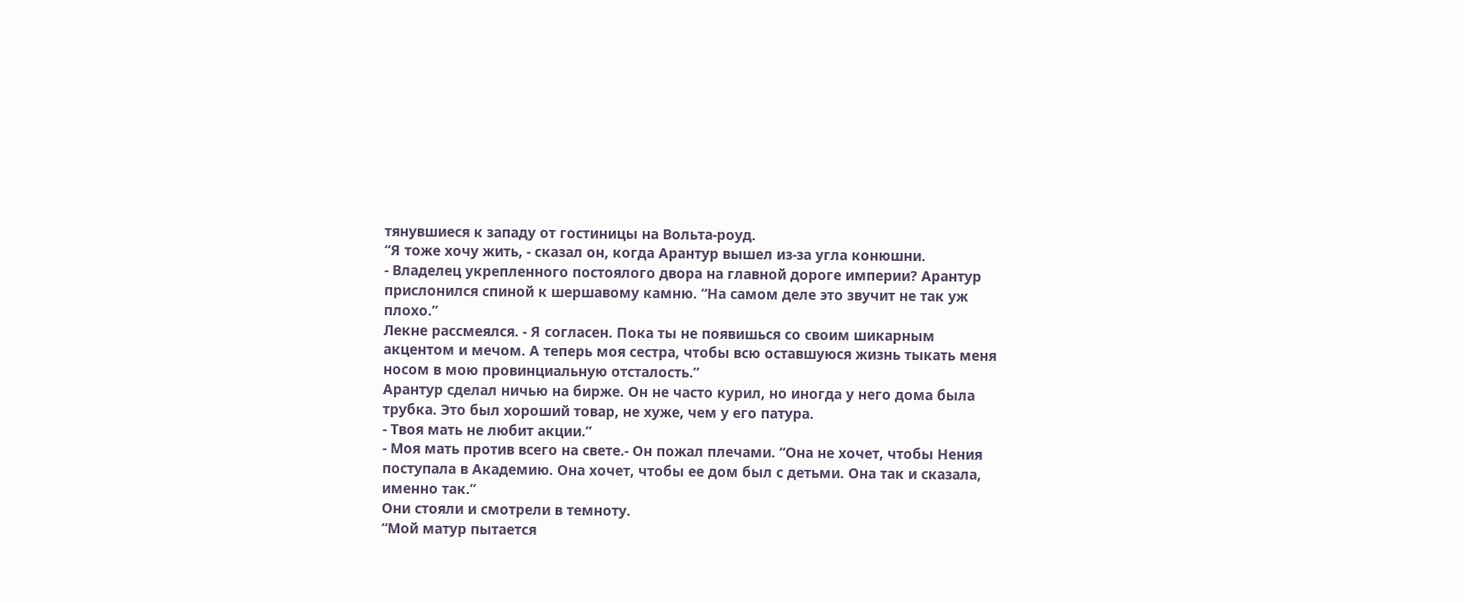тянувшиеся к западу от гостиницы на Вольта-роуд.
“Я тоже хочу жить, - сказал он, когда Арантур вышел из-за угла конюшни.
- Владелец укрепленного постоялого двора на главной дороге империи? Арантур прислонился спиной к шершавому камню. “На самом деле это звучит не так уж плохо.”
Лекне рассмеялся. - Я согласен. Пока ты не появишься со своим шикарным акцентом и мечом. А теперь моя сестра, чтобы всю оставшуюся жизнь тыкать меня носом в мою провинциальную отсталость.”
Арантур сделал ничью на бирже. Он не часто курил, но иногда у него дома была трубка. Это был хороший товар, не хуже, чем у его патура.
- Твоя мать не любит акции.”
- Моя мать против всего на свете.- Он пожал плечами. “Она не хочет, чтобы Нения поступала в Академию. Она хочет, чтобы ее дом был с детьми. Она так и сказала, именно так.”
Они стояли и смотрели в темноту.
“Мой матур пытается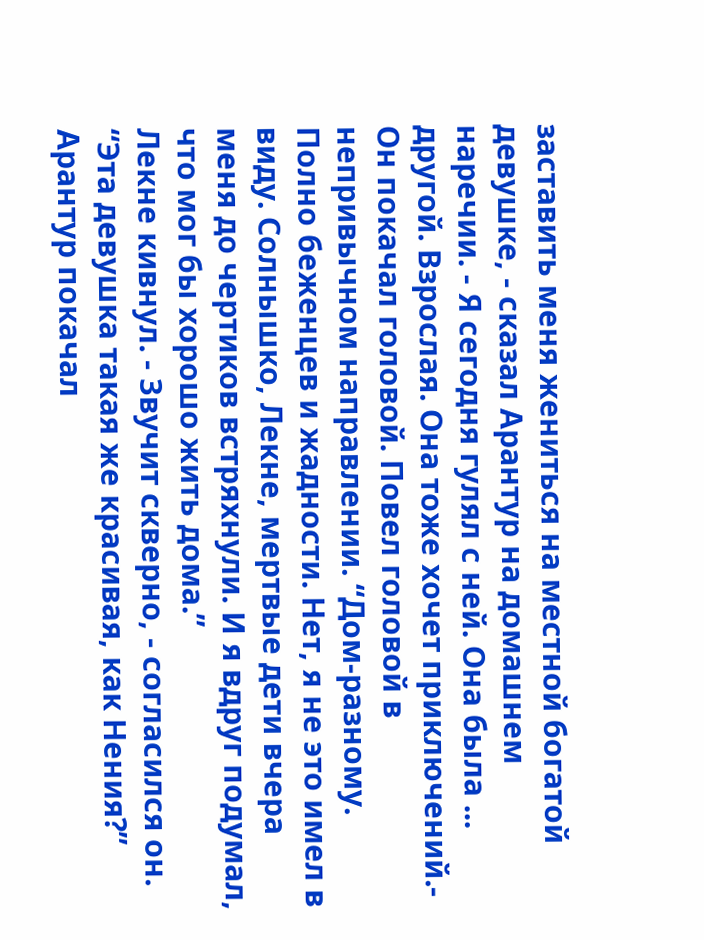заставить меня жениться на местной богатой девушке, - сказал Арантур на домашнем наречии. - Я сегодня гулял с ней. Она была ... другой. Взрослая. Она тоже хочет приключений.- Он покачал головой. Повел головой в непривычном направлении. “Дом-разному. Полно беженцев и жадности. Нет, я не это имел в виду. Солнышко, Лекне, мертвые дети вчера меня до чертиков встряхнули. И я вдруг подумал, что мог бы хорошо жить дома.”
Лекне кивнул. - Звучит скверно, - согласился он. “Эта девушка такая же красивая, как Нения?”
Арантур покачал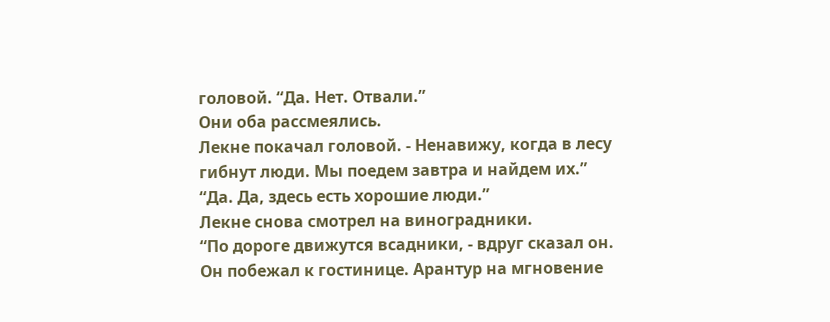головой. “Да. Нет. Отвали.”
Они оба рассмеялись.
Лекне покачал головой. - Ненавижу, когда в лесу гибнут люди. Мы поедем завтра и найдем их.”
“Да. Да, здесь есть хорошие люди.”
Лекне снова смотрел на виноградники.
“По дороге движутся всадники, - вдруг сказал он.
Он побежал к гостинице. Арантур на мгновение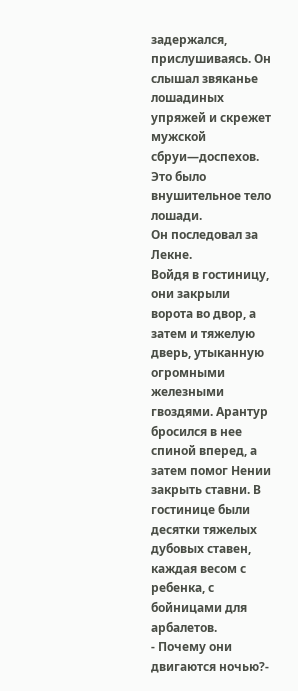задержался, прислушиваясь. Он слышал звяканье лошадиных упряжей и скрежет мужской сбруи—доспехов. Это было внушительное тело лошади.
Он последовал за Лекне.
Войдя в гостиницу, они закрыли ворота во двор, а затем и тяжелую дверь, утыканную огромными железными гвоздями. Арантур бросился в нее спиной вперед, а затем помог Нении закрыть ставни. В гостинице были десятки тяжелых дубовых ставен, каждая весом с ребенка, с бойницами для арбалетов.
- Почему они двигаются ночью?-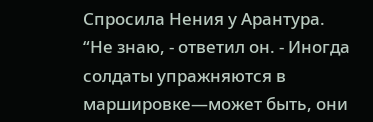Спросила Нения у Арантура.
“Не знаю, - ответил он. - Иногда солдаты упражняются в маршировке—может быть, они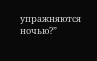упражняются ночью?”